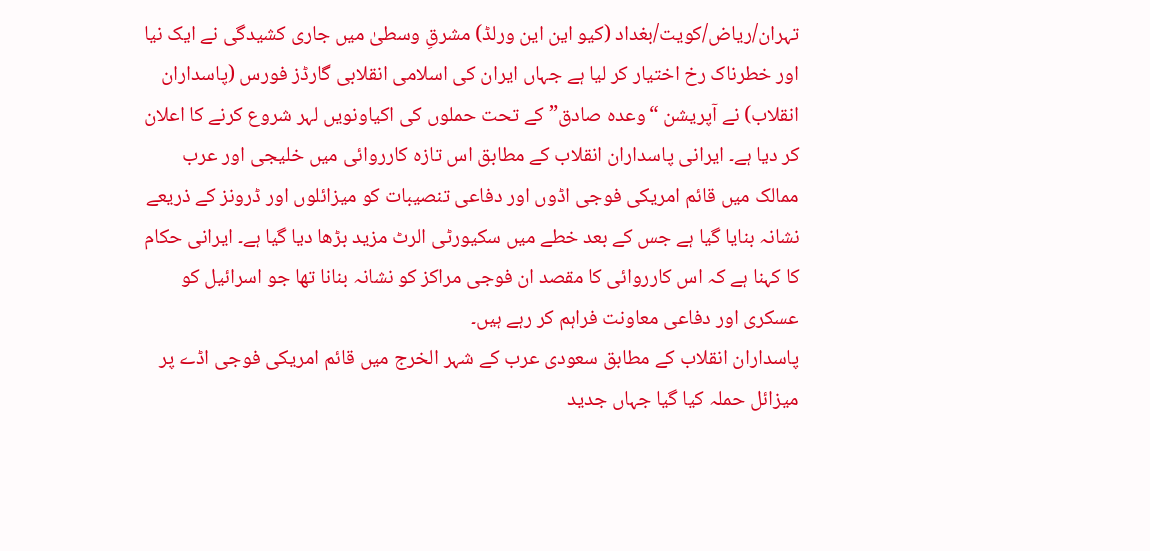تہران/ریاض/کویت/بغداد (کیو این این ورلڈ) مشرقِ وسطیٰ میں جاری کشیدگی نے ایک نیا اور خطرناک رخ اختیار کر لیا ہے جہاں ایران کی اسلامی انقلابی گارڈز فورس (پاسداران انقلاب) نے آپریشن “وعدہ صادق” کے تحت حملوں کی اکیاونویں لہر شروع کرنے کا اعلان کر دیا ہے۔ ایرانی پاسداران انقلاب کے مطابق اس تازہ کارروائی میں خلیجی اور عرب ممالک میں قائم امریکی فوجی اڈوں اور دفاعی تنصیبات کو میزائلوں اور ڈرونز کے ذریعے نشانہ بنایا گیا ہے جس کے بعد خطے میں سکیورٹی الرٹ مزید بڑھا دیا گیا ہے۔ ایرانی حکام کا کہنا ہے کہ اس کارروائی کا مقصد ان فوجی مراکز کو نشانہ بنانا تھا جو اسرائیل کو عسکری اور دفاعی معاونت فراہم کر رہے ہیں۔
پاسداران انقلاب کے مطابق سعودی عرب کے شہر الخرج میں قائم امریکی فوجی اڈے پر میزائل حملہ کیا گیا جہاں جدید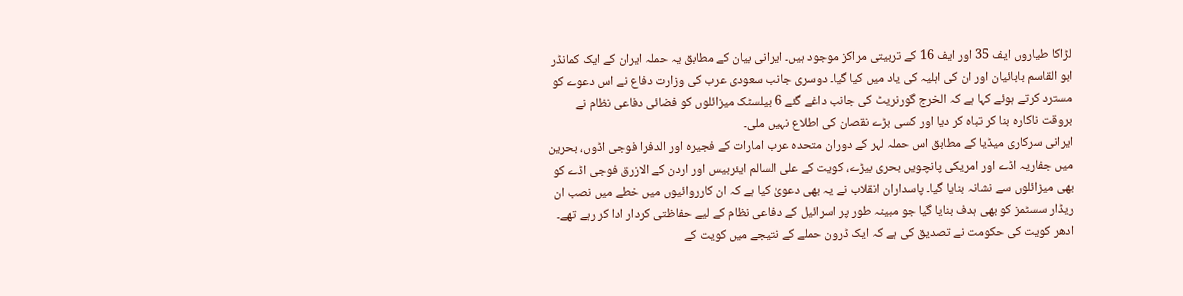لڑاکا طیاروں ایف 35 اور ایف 16 کے تربیتی مراکز موجود ہیں۔ ایرانی بیان کے مطابق یہ حملہ ایران کے ایک کمانڈر ابو القاسم بابائیان اور ان کی اہلیہ کی یاد میں کیا گیا۔ دوسری جانب سعودی عرب کی وزارت دفاع نے اس دعوے کو مسترد کرتے ہوئے کہا ہے کہ الخرج گورنریٹ کی جانب داغے گئے 6 بیلسٹک میزائلوں کو فضائی دفاعی نظام نے بروقت ناکارہ بنا کر تباہ کر دیا اور کسی بڑے نقصان کی اطلاع نہیں ملی۔
ایرانی سرکاری میڈیا کے مطابق اس حملہ لہر کے دوران متحدہ عرب امارات کے فجیرہ اور الدفرا فوجی اڈوں، بحرین میں جفاریہ اڈے اور امریکی پانچویں بحری بیڑے، کویت کے علی السالم ایئربیس اور اردن کے الازرق فوجی اڈے کو بھی میزائلوں سے نشانہ بنایا گیا۔ پاسداران انقلاب نے یہ بھی دعویٰ کیا ہے کہ ان کارروائیوں میں خطے میں نصب ان ریڈار سسٹمز کو بھی ہدف بنایا گیا جو مبینہ طور پر اسرائیل کے دفاعی نظام کے لیے حفاظتی کردار ادا کر رہے تھے۔
ادھر کویت کی حکومت نے تصدیق کی ہے کہ ایک ڈرون حملے کے نتیجے میں کویت کے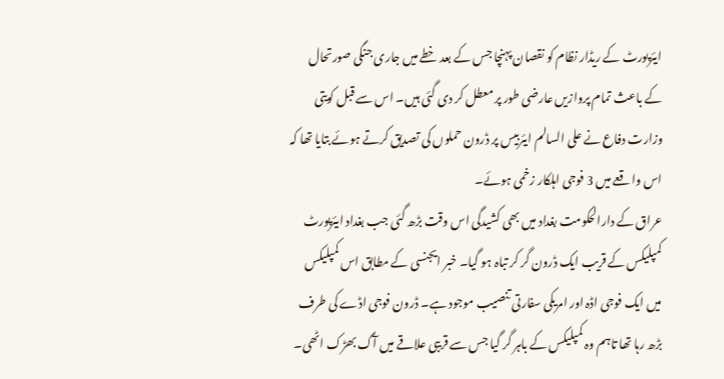ایئرپورٹ کے ریڈار نظام کو نقصان پہنچا جس کے بعد خطے میں جاری جنگی صورتحال کے باعث تمام پروازیں عارضی طور پر معطل کر دی گئی ہیں۔ اس سے قبل کویتی وزارت دفاع نے علی السالم ایئربیس پر ڈرون حملوں کی تصدیق کرتے ہوئے بتایا تھا کہ اس واقعے میں 3 فوجی اہلکار زخمی ہوئے۔
عراق کے دارالحکومت بغداد میں بھی کشیدگی اس وقت بڑھ گئی جب بغداد ایئرپورٹ کمپلیکس کے قریب ایک ڈرون گر کر تباہ ہو گیا۔ خبر ایجنسی کے مطابق اس کمپلیکس میں ایک فوجی اڈہ اور امریکی سفارتی تنصیب موجود ہے۔ ڈرون فوجی اڈے کی طرف بڑھ رہا تھا تاہم وہ کمپلیکس کے باہر گر گیا جس سے قریبی علاقے میں آگ بھڑک اٹھی۔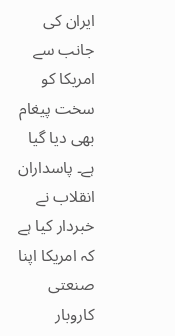ایران کی جانب سے امریکا کو سخت پیغام بھی دیا گیا ہے۔ پاسداران انقلاب نے خبردار کیا ہے کہ امریکا اپنا صنعتی کاروبار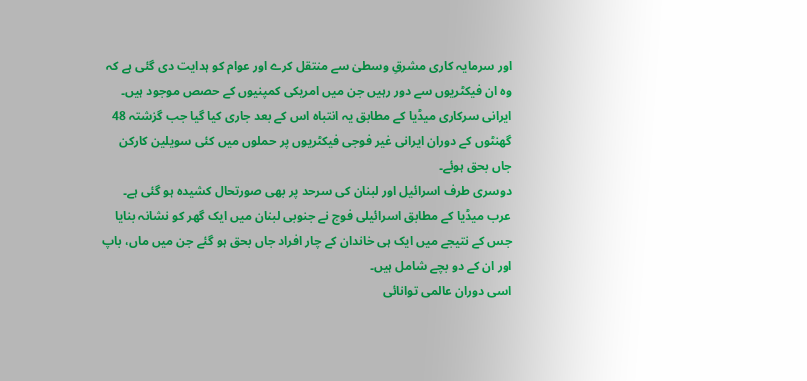اور سرمایہ کاری مشرقِ وسطیٰ سے منتقل کرے اور عوام کو ہدایت دی گئی ہے کہ وہ ان فیکٹریوں سے دور رہیں جن میں امریکی کمپنیوں کے حصص موجود ہیں۔ ایرانی سرکاری میڈیا کے مطابق یہ انتباہ اس کے بعد جاری کیا گیا جب گزشتہ 48 گھنٹوں کے دوران ایرانی غیر فوجی فیکٹریوں پر حملوں میں کئی سویلین کارکن جاں بحق ہوئے۔
دوسری طرف اسرائیل اور لبنان کی سرحد پر بھی صورتحال کشیدہ ہو گئی ہے۔ عرب میڈیا کے مطابق اسرائیلی فوج نے جنوبی لبنان میں ایک گھر کو نشانہ بنایا جس کے نتیجے میں ایک ہی خاندان کے چار افراد جاں بحق ہو گئے جن میں ماں، باپ اور ان کے دو بچے شامل ہیں۔
اسی دوران عالمی توانائی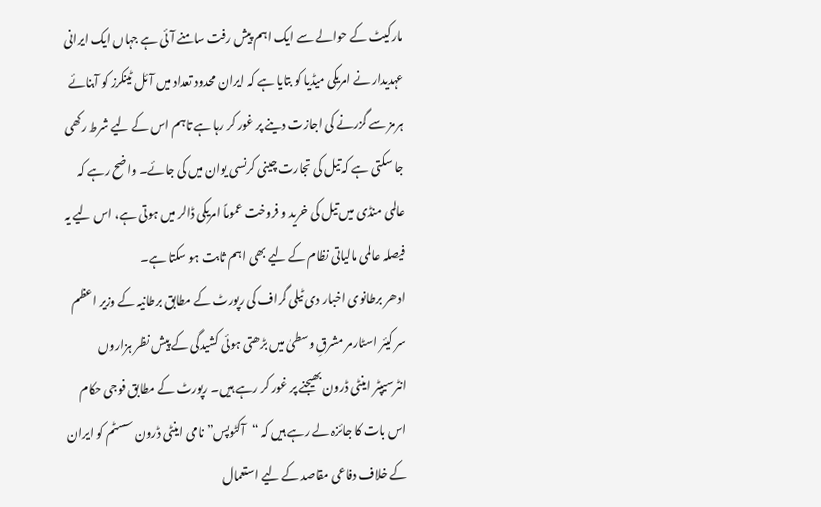مارکیٹ کے حوالے سے ایک اہم پیش رفت سامنے آئی ہے جہاں ایک ایرانی عہدیدار نے امریکی میڈیا کو بتایا ہے کہ ایران محدود تعداد میں آئل ٹینکرز کو آبنائے ہرمز سے گزرنے کی اجازت دینے پر غور کر رہا ہے تاہم اس کے لیے شرط رکھی جا سکتی ہے کہ تیل کی تجارت چینی کرنسی یوان میں کی جائے۔ واضح رہے کہ عالمی منڈی میں تیل کی خرید و فروخت عموماً امریکی ڈالر میں ہوتی ہے، اس لیے یہ فیصلہ عالمی مالیاتی نظام کے لیے بھی اہم ثابت ہو سکتا ہے۔
ادھر برطانوی اخبار دی ٹیلی گراف کی رپورٹ کے مطابق برطانیہ کے وزیر اعظم سر کیئر اسٹارمر مشرقِ وسطیٰ میں بڑھتی ہوئی کشیدگی کے پیش نظر ہزاروں انٹرسیپٹر اینٹی ڈرون بھیجنے پر غور کر رہے ہیں۔ رپورٹ کے مطابق فوجی حکام اس بات کا جائزہ لے رہے ہیں کہ “آکٹوپس” نامی اینٹی ڈرون سسٹم کو ایران کے خلاف دفاعی مقاصد کے لیے استعمال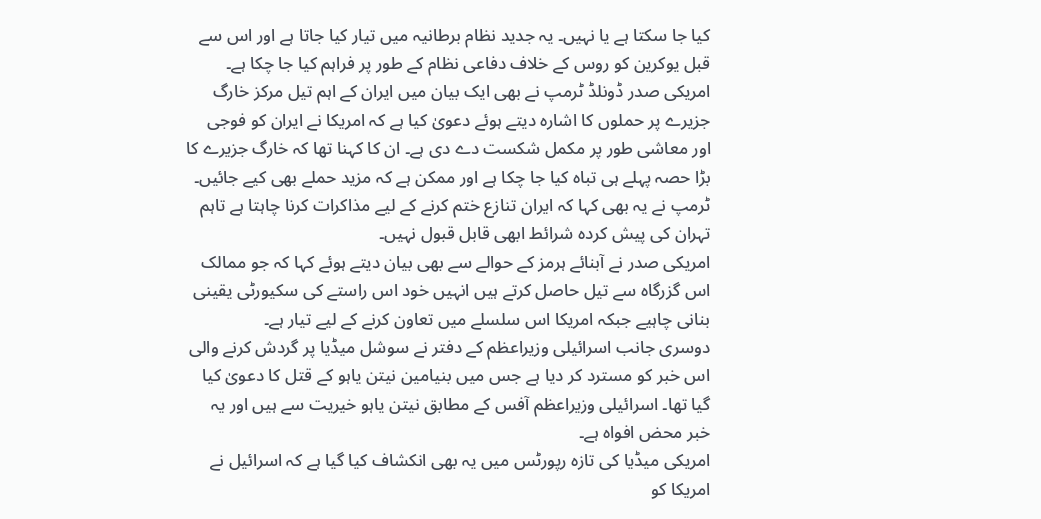کیا جا سکتا ہے یا نہیں۔ یہ جدید نظام برطانیہ میں تیار کیا جاتا ہے اور اس سے قبل یوکرین کو روس کے خلاف دفاعی نظام کے طور پر فراہم کیا جا چکا ہے۔
امریکی صدر ڈونلڈ ٹرمپ نے بھی ایک بیان میں ایران کے اہم تیل مرکز خارگ جزیرے پر حملوں کا اشارہ دیتے ہوئے دعویٰ کیا ہے کہ امریکا نے ایران کو فوجی اور معاشی طور پر مکمل شکست دے دی ہے۔ ان کا کہنا تھا کہ خارگ جزیرے کا بڑا حصہ پہلے ہی تباہ کیا جا چکا ہے اور ممکن ہے کہ مزید حملے بھی کیے جائیں۔ ٹرمپ نے یہ بھی کہا کہ ایران تنازع ختم کرنے کے لیے مذاکرات کرنا چاہتا ہے تاہم تہران کی پیش کردہ شرائط ابھی قابل قبول نہیں۔
امریکی صدر نے آبنائے ہرمز کے حوالے سے بھی بیان دیتے ہوئے کہا کہ جو ممالک اس گزرگاہ سے تیل حاصل کرتے ہیں انہیں خود اس راستے کی سکیورٹی یقینی بنانی چاہیے جبکہ امریکا اس سلسلے میں تعاون کرنے کے لیے تیار ہے۔
دوسری جانب اسرائیلی وزیراعظم کے دفتر نے سوشل میڈیا پر گردش کرنے والی اس خبر کو مسترد کر دیا ہے جس میں بنیامین نیتن یاہو کے قتل کا دعویٰ کیا گیا تھا۔ اسرائیلی وزیراعظم آفس کے مطابق نیتن یاہو خیریت سے ہیں اور یہ خبر محض افواہ ہے۔
امریکی میڈیا کی تازہ رپورٹس میں یہ بھی انکشاف کیا گیا ہے کہ اسرائیل نے امریکا کو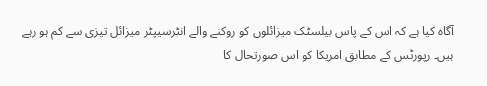آگاہ کیا ہے کہ اس کے پاس بیلسٹک میزائلوں کو روکنے والے انٹرسیپٹر میزائل تیزی سے کم ہو رہے ہیں۔ رپورٹس کے مطابق امریکا کو اس صورتحال کا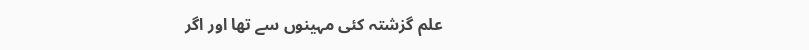علم گزشتہ کئی مہینوں سے تھا اور اگر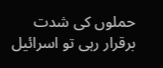حملوں کی شدت برقرار رہی تو اسرائیل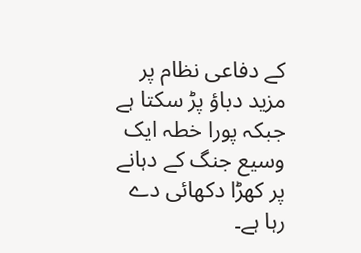کے دفاعی نظام پر مزید دباؤ پڑ سکتا ہے جبکہ پورا خطہ ایک وسیع جنگ کے دہانے پر کھڑا دکھائی دے رہا ہے۔